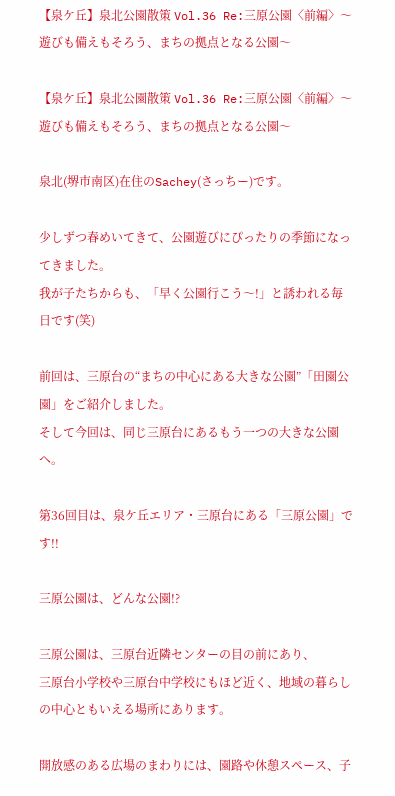【泉ケ丘】泉北公園散策 Vol.36 Re:三原公園〈前編〉〜遊びも備えもそろう、まちの拠点となる公園〜

【泉ケ丘】泉北公園散策 Vol.36 Re:三原公園〈前編〉〜遊びも備えもそろう、まちの拠点となる公園〜

泉北(堺市南区)在住のSachey(さっちー)です。

少しずつ春めいてきて、公園遊びにぴったりの季節になってきました。
我が子たちからも、「早く公園行こう〜!」と誘われる毎日です(笑)

前回は、三原台の“まちの中心にある大きな公園”「田園公園」をご紹介しました。
そして今回は、同じ三原台にあるもう一つの大きな公園へ。

第36回目は、泉ケ丘エリア・三原台にある「三原公園」です!!

三原公園は、どんな公園!?

三原公園は、三原台近隣センターの目の前にあり、
三原台小学校や三原台中学校にもほど近く、地域の暮らしの中心ともいえる場所にあります。

開放感のある広場のまわりには、園路や休憩スペース、子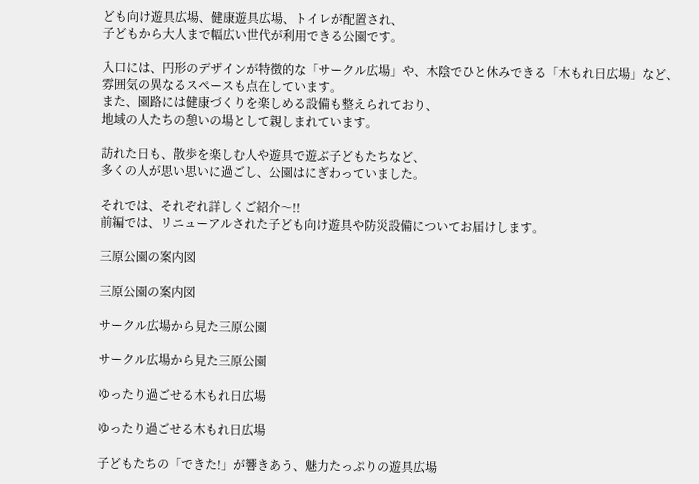ども向け遊具広場、健康遊具広場、トイレが配置され、
子どもから大人まで幅広い世代が利用できる公園です。

入口には、円形のデザインが特徴的な「サークル広場」や、木陰でひと休みできる「木もれ日広場」など、
雰囲気の異なるスペースも点在しています。
また、園路には健康づくりを楽しめる設備も整えられており、
地域の人たちの憩いの場として親しまれています。

訪れた日も、散歩を楽しむ人や遊具で遊ぶ子どもたちなど、
多くの人が思い思いに過ごし、公園はにぎわっていました。

それでは、それぞれ詳しくご紹介〜!!
前編では、リニューアルされた子ども向け遊具や防災設備についてお届けします。

三原公園の案内図

三原公園の案内図

サークル広場から見た三原公園

サークル広場から見た三原公園

ゆったり過ごせる木もれ日広場

ゆったり過ごせる木もれ日広場

子どもたちの「できた!」が響きあう、魅力たっぷりの遊具広場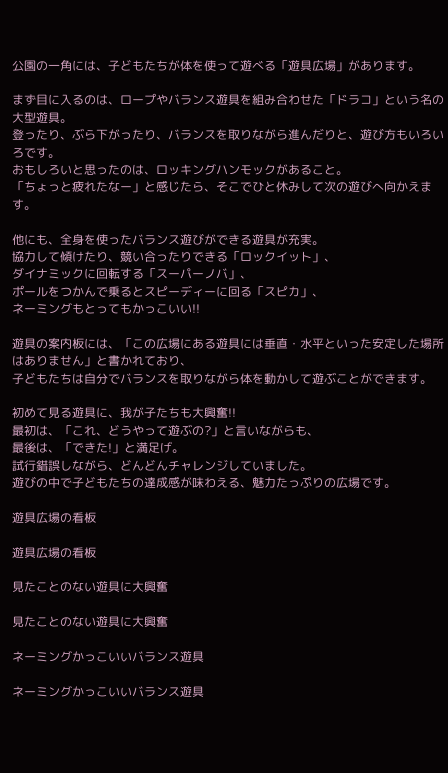公園の一角には、子どもたちが体を使って遊べる「遊具広場」があります。

まず目に入るのは、ロープやバランス遊具を組み合わせた「ドラコ」という名の大型遊具。
登ったり、ぶら下がったり、バランスを取りながら進んだりと、遊び方もいろいろです。
おもしろいと思ったのは、ロッキングハンモックがあること。
「ちょっと疲れたなー」と感じたら、そこでひと休みして次の遊びへ向かえます。

他にも、全身を使ったバランス遊びができる遊具が充実。
協力して傾けたり、競い合ったりできる「ロックイット」、
ダイナミックに回転する「スーパーノバ」、
ポールをつかんで乗るとスピーディーに回る「スピカ」、
ネーミングもとってもかっこいい!!

遊具の案内板には、「この広場にある遊具には垂直・水平といった安定した場所はありません」と書かれており、
子どもたちは自分でバランスを取りながら体を動かして遊ぶことができます。

初めて見る遊具に、我が子たちも大興奮!!
最初は、「これ、どうやって遊ぶの?」と言いながらも、
最後は、「できた!」と満足げ。
試行錯誤しながら、どんどんチャレンジしていました。
遊びの中で子どもたちの達成感が味わえる、魅力たっぷりの広場です。

遊具広場の看板

遊具広場の看板

見たことのない遊具に大興奮

見たことのない遊具に大興奮

ネーミングかっこいいバランス遊具

ネーミングかっこいいバランス遊具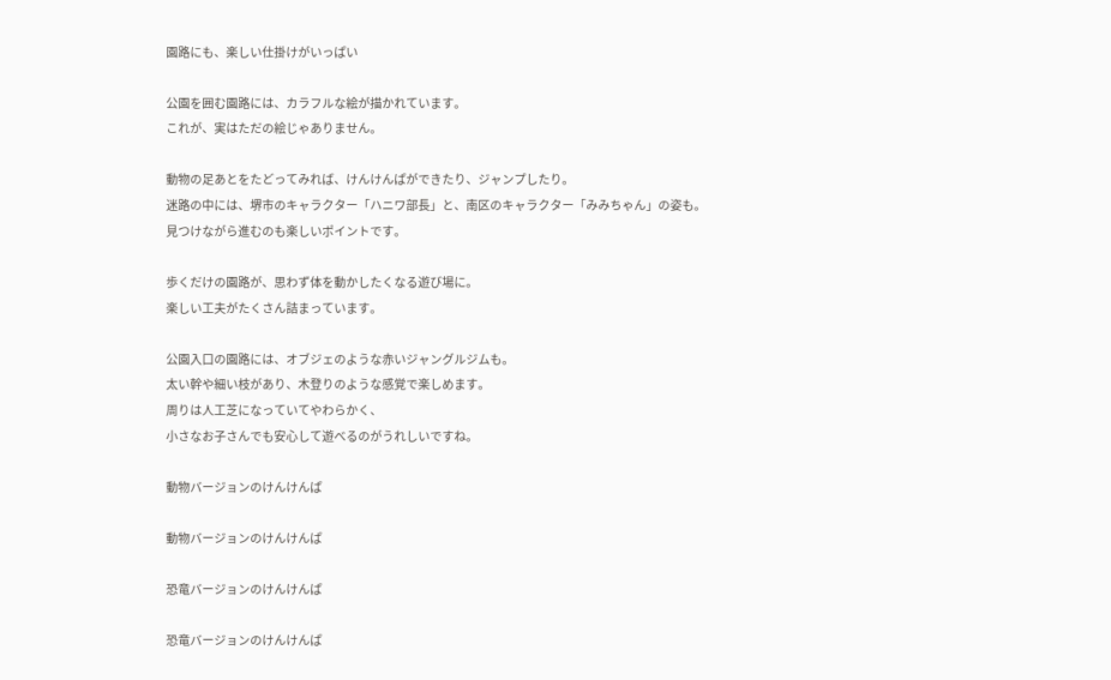園路にも、楽しい仕掛けがいっぱい

公園を囲む園路には、カラフルな絵が描かれています。
これが、実はただの絵じゃありません。

動物の足あとをたどってみれば、けんけんぱができたり、ジャンプしたり。
迷路の中には、堺市のキャラクター「ハニワ部長」と、南区のキャラクター「みみちゃん」の姿も。
見つけながら進むのも楽しいポイントです。

歩くだけの園路が、思わず体を動かしたくなる遊び場に。
楽しい工夫がたくさん詰まっています。

公園入口の園路には、オブジェのような赤いジャングルジムも。
太い幹や細い枝があり、木登りのような感覚で楽しめます。
周りは人工芝になっていてやわらかく、
小さなお子さんでも安心して遊べるのがうれしいですね。

動物バージョンのけんけんぱ

動物バージョンのけんけんぱ

恐竜バージョンのけんけんぱ

恐竜バージョンのけんけんぱ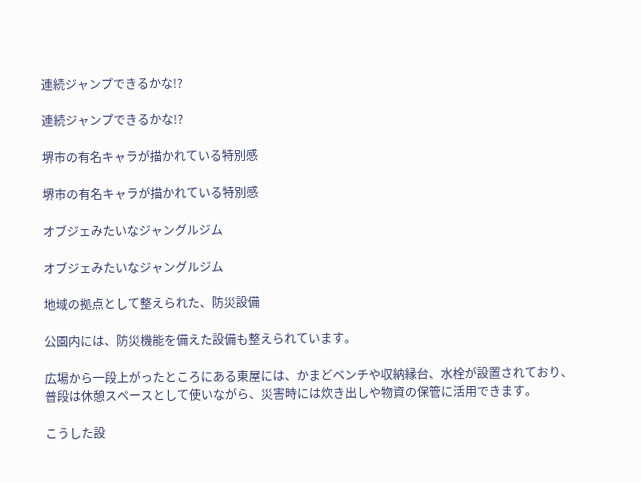連続ジャンプできるかな!?

連続ジャンプできるかな!?

堺市の有名キャラが描かれている特別感

堺市の有名キャラが描かれている特別感

オブジェみたいなジャングルジム

オブジェみたいなジャングルジム

地域の拠点として整えられた、防災設備

公園内には、防災機能を備えた設備も整えられています。

広場から一段上がったところにある東屋には、かまどベンチや収納縁台、水栓が設置されており、
普段は休憩スペースとして使いながら、災害時には炊き出しや物資の保管に活用できます。

こうした設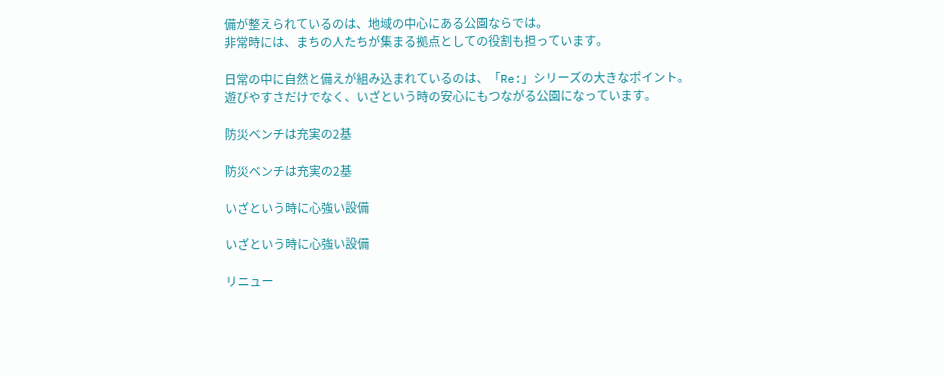備が整えられているのは、地域の中心にある公園ならでは。
非常時には、まちの人たちが集まる拠点としての役割も担っています。

日常の中に自然と備えが組み込まれているのは、「Re:」シリーズの大きなポイント。
遊びやすさだけでなく、いざという時の安心にもつながる公園になっています。

防災ベンチは充実の2基

防災ベンチは充実の2基

いざという時に心強い設備

いざという時に心強い設備

リニュー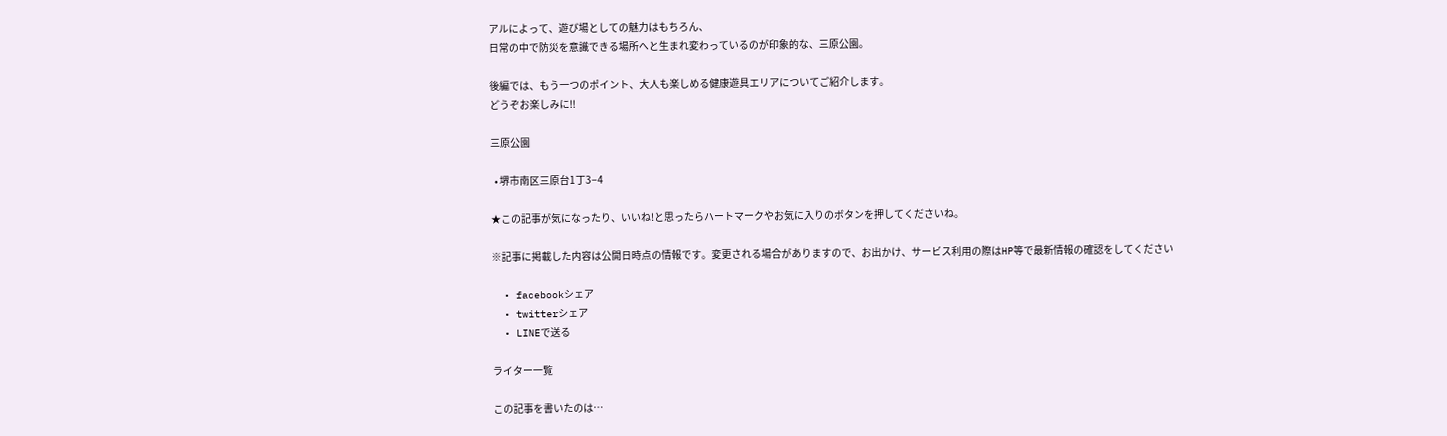アルによって、遊び場としての魅力はもちろん、
日常の中で防災を意識できる場所へと生まれ変わっているのが印象的な、三原公園。

後編では、もう一つのポイント、大人も楽しめる健康遊具エリアについてご紹介します。
どうぞお楽しみに!!

三原公園

  • 堺市南区三原台1丁3−4

★この記事が気になったり、いいね!と思ったらハートマークやお気に入りのボタンを押してくださいね。

※記事に掲載した内容は公開日時点の情報です。変更される場合がありますので、お出かけ、サービス利用の際はHP等で最新情報の確認をしてください

  • facebookシェア
  • twitterシェア
  • LINEで送る

ライター一覧

この記事を書いたのは…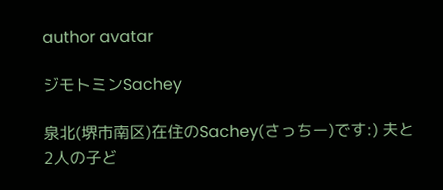author avatar

ジモトミンSachey

泉北(堺市南区)在住のSachey(さっちー)です:) 夫と2人の子ど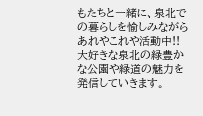もたちと一緒に、泉北での暮らしを愉しみながらあれやこれや活動中!! 大好きな泉北の緑豊かな公園や緑道の魅力を発信していきます。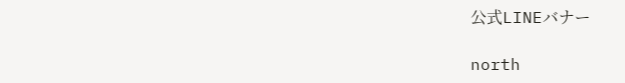公式LINEバナー

north